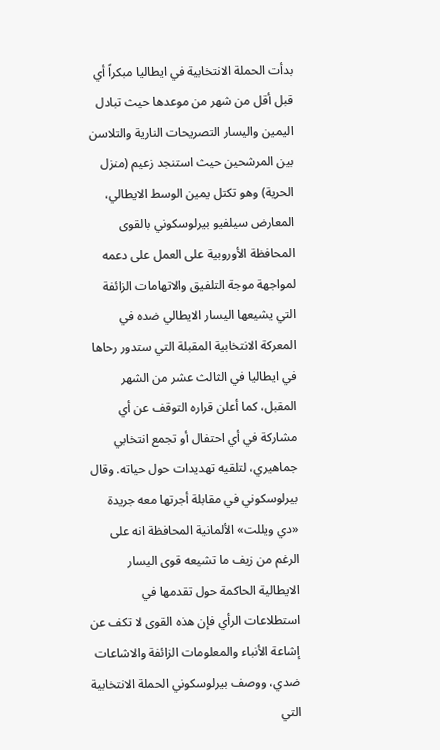بدأت الحملة الانتخابية في ايطاليا مبكراً أي قبل أقل من شهر من موعدها حيث تبادل اليمين واليسار التصريحات النارية والتلاسن بين المرشحين حيث استنجد زعيم (منزل الحرية) وهو تكتل يمين الوسط الايطالي، المعارض سيلفيو بيرلوسكوني بالقوى المحافظة الأوروبية على العمل على دعمه لمواجهة موجة التلفيق والاتهامات الزائفة التي يشيعها اليسار الايطالي ضده في المعركة الانتخابية المقبلة التي ستدور رحاها في ايطاليا في الثالث عشر من الشهر المقبل، كما أعلن قراره التوقف عن أي مشاركة في أي احتفال أو تجمع انتخابي جماهيري، لتلقيه تهديدات حول حياته. وقال بيرلوسكوني في مقابلة أجرتها معه جريدة «دي ويللت» الألمانية المحافظة انه على الرغم من زيف ما تشيعه قوى اليسار الايطالية الحاكمة حول تقدمها في استطلاعات الرأي فإن هذه القوى لا تكف عن إشاعة الأنباء والمعلومات الزائفة والاشاعات ضدي، ووصف بيرلوسكوني الحملة الانتخابية التي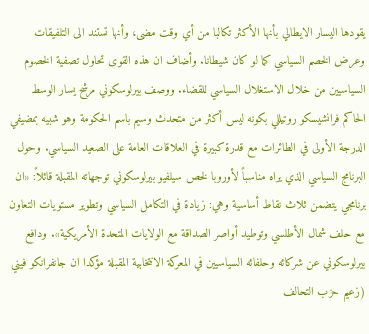يقودها اليسار الايطالي بأنها الأكثر تكالبا من أي وقت مضى، وأنها تستند الى التلفيقات وعرض الخصم السياسي كما لو كان شيطانا. وأضاف ان هذه القوى تحاول تصفية الخصوم السياسيين من خلال الاستغلال السياسي للقضاء. ووصف بيرلوسكوني مرشح يسار الوسط الحاكم فرانشيسكو روتيللي بكونه ليس أكثر من متحدث وسيم باسم الحكومة وهو شبيه بمضيفي الدرجة الأولى في الطائرات مع قدرة كبيرة في العلاقات العامة على الصعيد السياسي. وحول البرنامج السياسي الذي يراه مناسباً لأوروبا لخص سيلفيو بيرلوسكوني توجهاته المقبلة قائلاً: «ان برنامجي يتضمن ثلاث نقاط أساسية وهي: زيادة في التكامل السياسي وتطوير مستويات التعاون مع حلف شمال الأطلسي وتوطيد أواصر الصداقة مع الولايات المتحدة الأمريكية». ودافع بيرلوسكوني عن شركائه وحلفائه السياسيين في المعركة الانتخابية المقبلة مؤكدا ان جانفرانكو فيني (زعيم حزب التحالف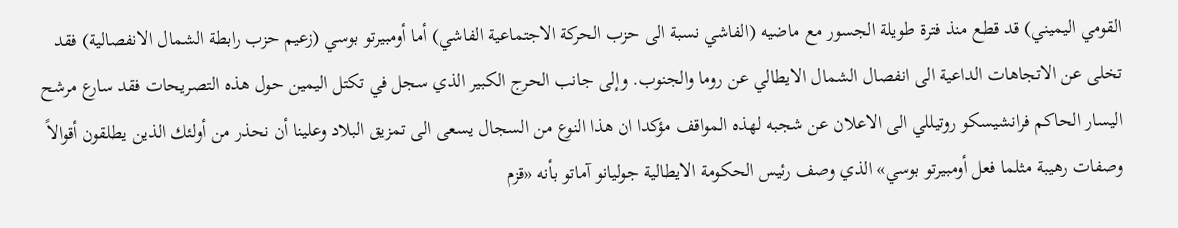القومي اليميني) قد قطع منذ فترة طويلة الجسور مع ماضيه (الفاشي نسبة الى حزب الحركة الاجتماعية الفاشي) أما أومبيرتو بوسي (زعيم حزب رابطة الشمال الانفصالية) فقد تخلى عن الاتجاهات الداعية الى انفصال الشمال الايطالي عن روما والجنوب. وإلى جانب الحرج الكبير الذي سجل في تكتل اليمين حول هذه التصريحات فقد سارع مرشح اليسار الحاكم فرانشيسكو روتيللي الى الاعلان عن شجبه لهذه المواقف مؤكدا ان هذا النوع من السجال يسعى الى تمزيق البلاد وعلينا أن نحذر من أولئك الذين يطلقون أقوالاً وصفات رهيبة مثلما فعل أومبيرتو بوسي» الذي وصف رئيس الحكومة الايطالية جوليانو آماتو بأنه «قزم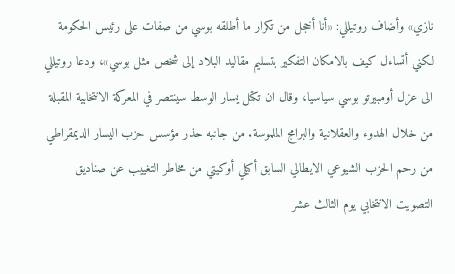نازي» وأضاف روتيللي: «أنا أخجل من تكرار ما أطلقه بوسي من صفات على رئيس الحكومة لكني أتساءل كيف بالامكان التفكير بتسليم مقاليد البلاد إلى شخص مثل بوسي»، ودعا روتيللي الى عزل أومبيرتو بوسي سياسيا، وقال ان تكتل يسار الوسط سينتصر في المعركة الانتخابية المقبلة من خلال الهدوء والعقلانية والبرامج الملموسة. من جانبه حذر مؤسس حزب اليسار الديمقراطي من رحم الحزب الشيوعي الايطالي السابق أكيلي أوكيتي من مخاطر التغييب عن صناديق التصويت الانتخابي يوم الثالث عشر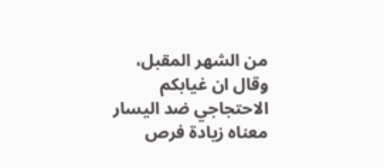من الشهر المقبل، وقال ان غيابكم الاحتجاجي ضد اليسار معناه زيادة فرص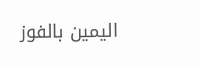اليمين بالفوز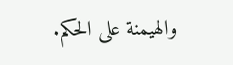والهيمنة على الحكم.